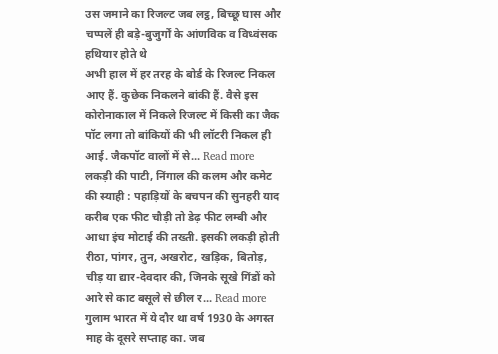उस जमाने का रिजल्ट जब लट्ठ, बिच्छू घास और चप्पलें ही बड़े-बुजुर्गों के आंणविक व विध्वंसक हथियार होते थे
अभी हाल में हर तरह के बोर्ड के रिजल्ट निकल आए हैं. कुछेक निकलने बांकी हैं. वैसे इस कोरोनाकाल में निकले रिजल्ट में किसी का जैक पॉट लगा तो बांकियों की भी लॉटरी निकल ही आई. जैकपॉट वालों में से... Read more
लकड़ी की पाटी, निंगाल की कलम और कमेट की स्याही : पहाड़ियों के बचपन की सुनहरी याद
करीब एक फीट चौड़ी तो डेढ़ फीट लम्बी और आधा इंच मोटाई की तख्ती. इसकी लकड़ी होती रीठा, पांगर, तुन, अखरोट, खड़िक, बितोड़, चीड़ या द्यार-देवदार की, जिनके सूखे गिंडों को आरे से काट बसूले से छील र... Read more
गुलाम भारत में ये दौर था वर्ष 1930 के अगस्त माह के दूसरे सप्ताह का. जब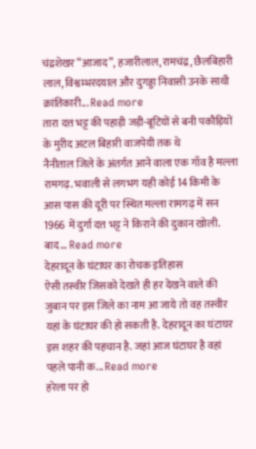चंद्रशेखर “आजाद”, हजारीलाल, रामचंद्र, छैलबिहारी लाल, विश्वम्भरदयाल और दुगड्डा निवासी उनके साथी क्रांतिकारी... Read more
तारा दत्त भट्ट की पहाड़ी जड़ी-बूटियों से बनी पकौड़ियों के मुरीद अटल बिहारी वाजपेयी तक थे
नैनीताल जिले के अंतर्गत आने वाला एक गाँव है मल्ला रामगढ़. भवाली से लगभग यही कोई 14 किमी के आस पास की दूरी पर स्थित मल्ला रामगढ़ में सन 1966 में दुर्गा दत्त भट्ट ने किराने की दुकान खोली. बाद... Read more
देहरादून के घंटाघर का रोचक इतिहास
ऐसी तस्वीर जिसको देखते ही हर देखने वाले की जुबान पर इस जिले का नाम आ जाये तो वह तस्वीर यहां के घंटाघर की हो सकती है. देहरादून का घंटाघर इस शहर की पहचान है. जहां आज घंटाघर है वहां पहले पानी क... Read more
हरेला पर हो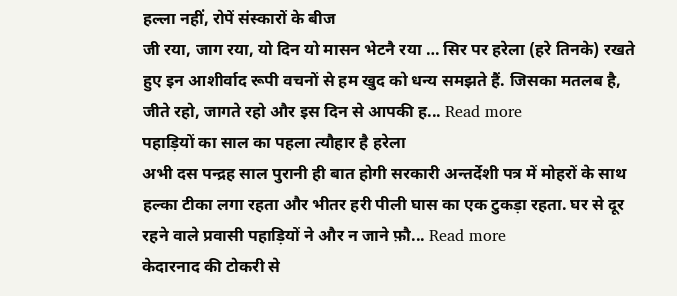हल्ला नहीं, रोपें संस्कारों के बीज
जी रया, जाग रया, यो दिन यो मासन भेटनै रया … सिर पर हरेला (हरे तिनके) रखते हुए इन आशीर्वाद रूपी वचनों से हम खुद को धन्य समझते हैं. जिसका मतलब है, जीते रहो, जागते रहो और इस दिन से आपकी ह... Read more
पहाड़ियों का साल का पहला त्यौहार है हरेला
अभी दस पन्द्रह साल पुरानी ही बात होगी सरकारी अन्तर्देशी पत्र में मोहरों के साथ हल्का टीका लगा रहता और भीतर हरी पीली घास का एक टुकड़ा रहता. घर से दूर रहने वाले प्रवासी पहाड़ियों ने और न जाने फ़ौ... Read more
केदारनाद की टोकरी से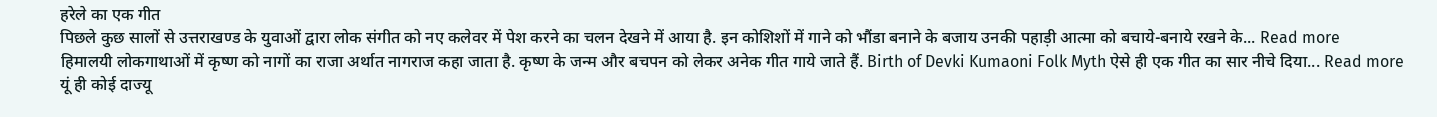हरेले का एक गीत
पिछले कुछ सालों से उत्तराखण्ड के युवाओं द्वारा लोक संगीत को नए कलेवर में पेश करने का चलन देखने में आया है. इन कोशिशों में गाने को भौंडा बनाने के बजाय उनकी पहाड़ी आत्मा को बचाये-बनाये रखने के... Read more
हिमालयी लोकगाथाओं में कृष्ण को नागों का राजा अर्थात नागराज कहा जाता है. कृष्ण के जन्म और बचपन को लेकर अनेक गीत गाये जाते हैं. Birth of Devki Kumaoni Folk Myth ऐसे ही एक गीत का सार नीचे दिया... Read more
यूं ही कोई दाज्यू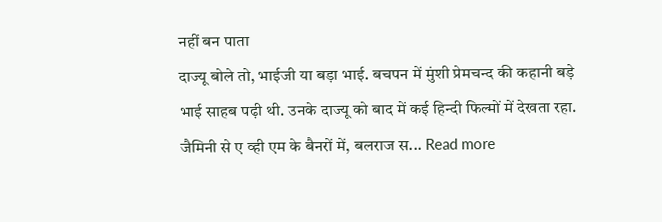नहीं बन पाता
दाज्यू बोले तो, भाईजी या बड़ा भाई. बचपन में मुंशी प्रेमचन्द की कहानी बड़े भाई साहब पढ़ी थी. उनके दाज्यू को बाद में कई हिन्दी फिल्मों में देखता रहा. जैमिनी से ए व्ही एम के बैनरों में, बलराज स... Read more